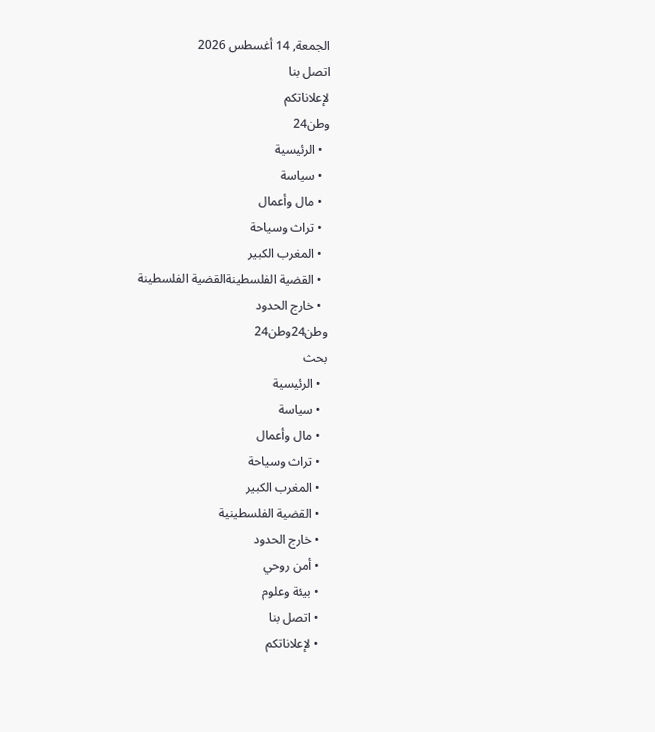الجمعة, 14 أغسطس 2026
اتصل بنا
لإعلاناتكم
وطن24
  • الرئيسية
  • سياسة
  • مال وأعمال
  • تراث وسياحة
  • المغرب الكبير
  • القضية الفلسطينةالقضية الفلسطينة
  • خارج الحدود
وطن24وطن24
بحث
  • الرئيسية
  • سياسة
  • مال وأعمال
  • تراث وسياحة
  • المغرب الكبير
  • القضية الفلسطينية
  • خارج الحدود
  • أمن روحي
  • بيئة وعلوم
  • اتصل بنا
  • لإعلاناتكم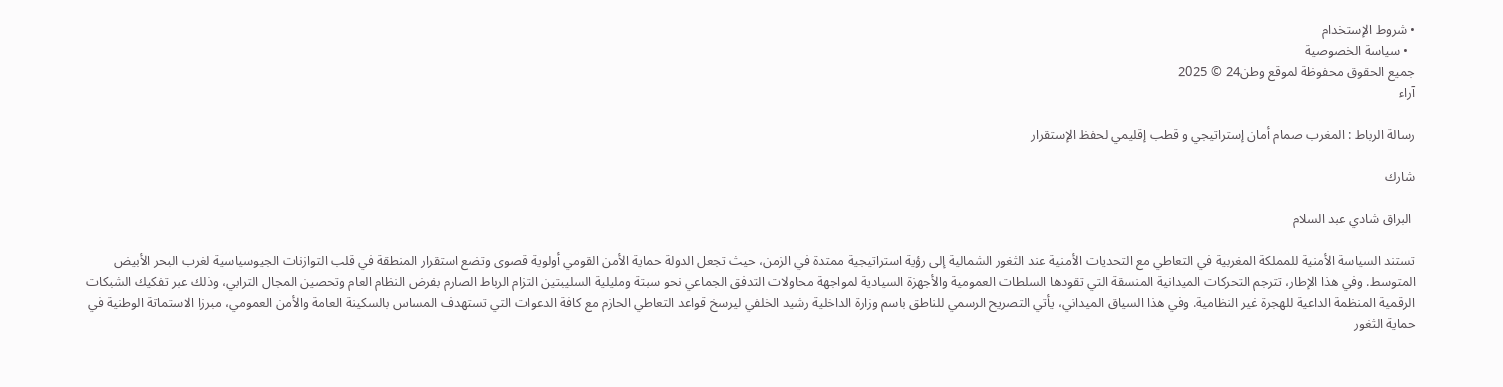• شروط الإستخدام
  • سياسة الخصوصية
جميع الحقوق محفوظة لموقع وطن24 © 2025
آراء

رسالة الرباط : المغرب صمام أمان إستراتيجي و قطب إقليمي لحفظ الإستقرار

شارك

 البراق شادي عبد السلام

تستند السياسة الأمنية للمملكة المغربية في التعاطي مع التحديات الأمنية عند الثغور الشمالية إلى رؤية استراتيجية ممتدة في الزمن، حيث تجعل الدولة حماية الأمن القومي أولوية قصوى وتضع استقرار المنطقة في قلب التوازنات الجيوسياسية لغرب البحر الأبيض المتوسط. وفي هذا الإطار، تترجم التحركات الميدانية المنسقة التي تقودها السلطات العمومية والأجهزة السيادية لمواجهة محاولات التدفق الجماعي نحو سبتة ومليلية السليبتين التزام الرباط الصارم بفرض النظام العام وتحصين المجال الترابي، وذلك عبر تفكيك الشبكات الرقمية المنظمة الداعية للهجرة غير النظامية. وفي هذا السياق الميداني، يأتي التصريح الرسمي للناطق باسم وزارة الداخلية رشيد الخلفي ليرسخ قواعد التعاطي الحازم مع كافة الدعوات التي تستهدف المساس بالسكينة العامة والأمن العمومي، مبرزا الاستماتة الوطنية في حماية الثغور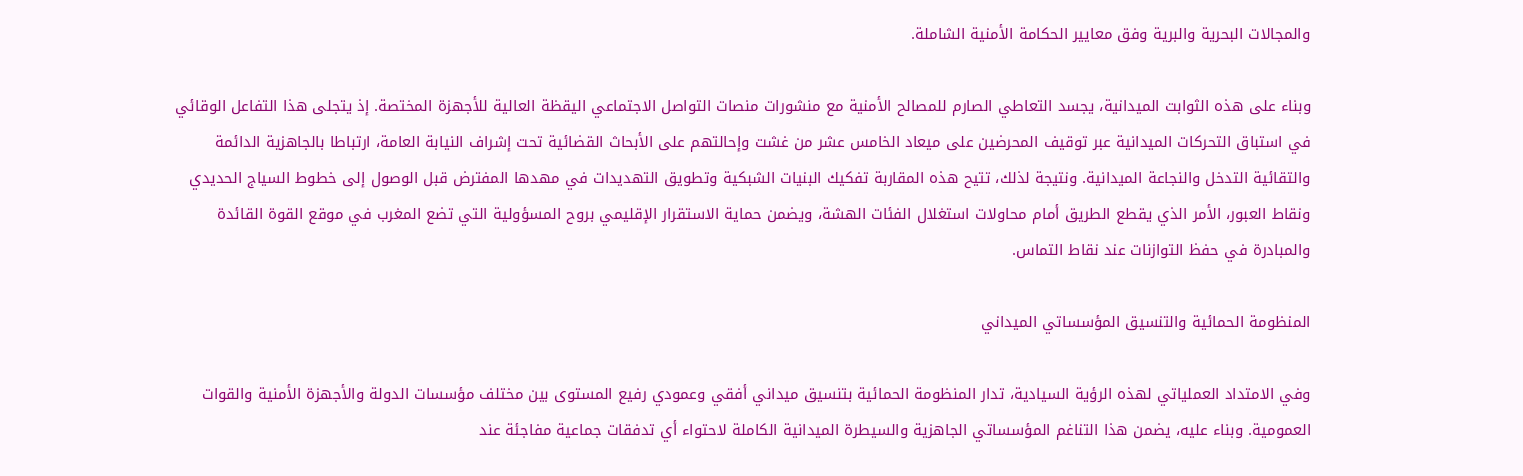والمجالات البحرية والبرية وفق معايير الحكامة الأمنية الشاملة.

وبناء على هذه الثوابت الميدانية، يجسد التعاطي الصارم للمصالح الأمنية مع منشورات منصات التواصل الاجتماعي اليقظة العالية للأجهزة المختصة. إذ يتجلى هذا التفاعل الوقائي في استباق التحركات الميدانية عبر توقيف المحرضين على ميعاد الخامس عشر من غشت وإحالتهم على الأبحاث القضائية تحت إشراف النيابة العامة، ارتباطا بالجاهزية الدائمة والتقائية التدخل والنجاعة الميدانية. ونتيجة لذلك، تتيح هذه المقاربة تفكيك البنيات الشبكية وتطويق التهديدات في مهدها المفترض قبل الوصول إلى خطوط السياج الحديدي ونقاط العبور، الأمر الذي يقطع الطريق أمام محاولات استغلال الفئات الهشة، ويضمن حماية الاستقرار الإقليمي بروح المسؤولية التي تضع المغرب في موقع القوة القائدة والمبادرة في حفظ التوازنات عند نقاط التماس.

المنظومة الحمائية والتنسيق المؤسساتي الميداني

وفي الامتداد العملياتي لهذه الرؤية السيادية، تدار المنظومة الحمائية بتنسيق ميداني أفقي وعمودي رفيع المستوى بين مختلف مؤسسات الدولة والأجهزة الأمنية والقوات العمومية. وبناء عليه، يضمن هذا التناغم المؤسساتي الجاهزية والسيطرة الميدانية الكاملة لاحتواء أي تدفقات جماعية مفاجئة عند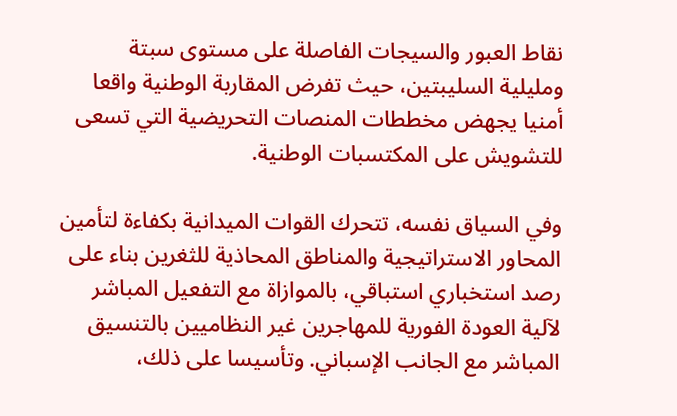نقاط العبور والسيجات الفاصلة على مستوى سبتة ومليلية السليبتين، حيث تفرض المقاربة الوطنية واقعا أمنيا يجهض مخططات المنصات التحريضية التي تسعى للتشويش على المكتسبات الوطنية.

وفي السياق نفسه، تتحرك القوات الميدانية بكفاءة لتأمين المحاور الاستراتيجية والمناطق المحاذية للثغرين بناء على رصد استخباري استباقي، بالموازاة مع التفعيل المباشر لآلية العودة الفورية للمهاجرين غير النظاميين بالتنسيق المباشر مع الجانب الإسباني. وتأسيسا على ذلك،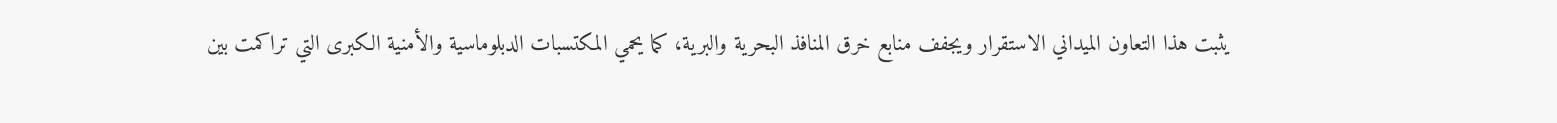يثبت هذا التعاون الميداني الاستقرار ويجفف منابع خرق المنافذ البحرية والبرية، كما يحمي المكتسبات الدبلوماسية والأمنية الكبرى التي تراكمت بين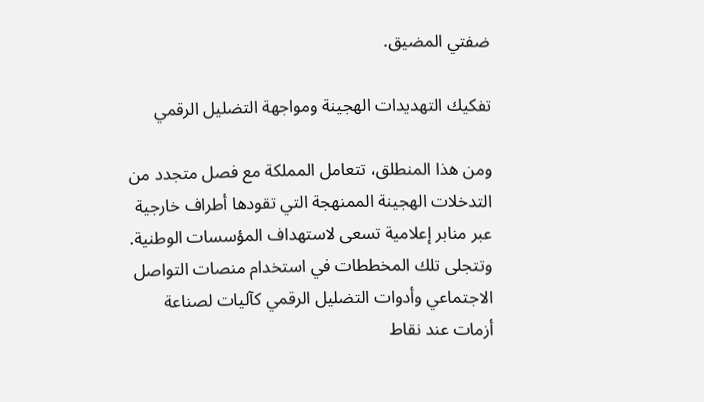ضفتي المضيق.

تفكيك التهديدات الهجينة ومواجهة التضليل الرقمي

ومن هذا المنطلق، تتعامل المملكة مع فصل متجدد من التدخلات الهجينة الممنهجة التي تقودها أطراف خارجية عبر منابر إعلامية تسعى لاستهداف المؤسسات الوطنية. وتتجلى تلك المخططات في استخدام منصات التواصل الاجتماعي وأدوات التضليل الرقمي كآليات لصناعة أزمات عند نقاط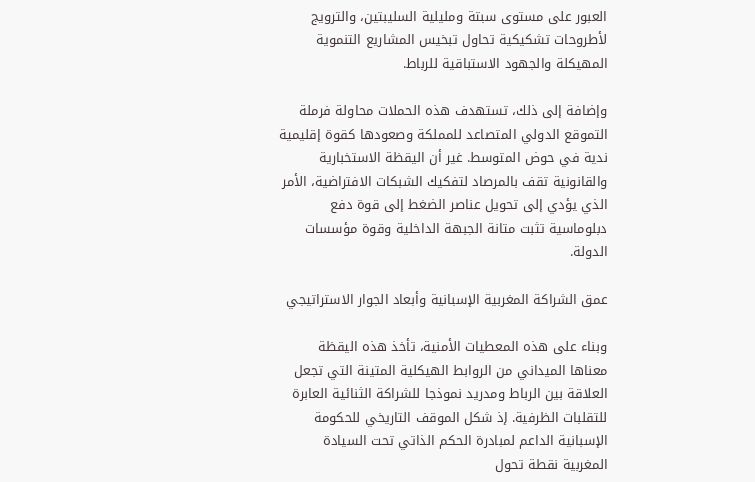العبور على مستوى سبتة ومليلية السليبتين، والترويج لأطروحات تشكيكية تحاول تبخيس المشاريع التنموية المهيكلة والجهود الاستباقية للرباط.

وإضافة إلى ذلك، تستهدف هذه الحملات محاولة فرملة التموقع الدولي المتصاعد للمملكة وصعودها كقوة إقليمية ندية في حوض المتوسط. غير أن اليقظة الاستخبارية والقانونية تقف بالمرصاد لتفكيك الشبكات الافتراضية، الأمر الذي يؤدي إلى تحويل عناصر الضغط إلى قوة دفع دبلوماسية تثبت متانة الجبهة الداخلية وقوة مؤسسات الدولة.

عمق الشراكة المغربية الإسبانية وأبعاد الجوار الاستراتيجي

وبناء على هذه المعطيات الأمنية، تأخذ هذه اليقظة معناها الميداني من الروابط الهيكلية المتينة التي تجعل العلاقة بين الرباط ومدريد نموذجا للشراكة الثنائية العابرة للتقلبات الظرفية. إذ شكل الموقف التاريخي للحكومة الإسبانية الداعم لمبادرة الحكم الذاتي تحت السيادة المغربية نقطة تحول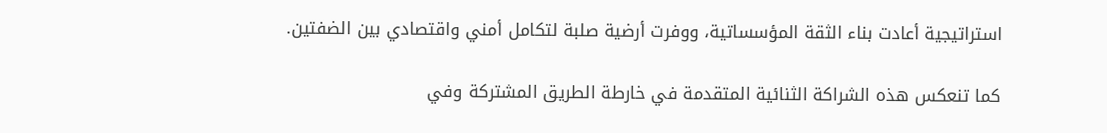استراتيجية أعادت بناء الثقة المؤسساتية، ووفرت أرضية صلبة لتكامل أمني واقتصادي بين الضفتين.

كما تنعكس هذه الشراكة الثنائية المتقدمة في خارطة الطريق المشتركة وفي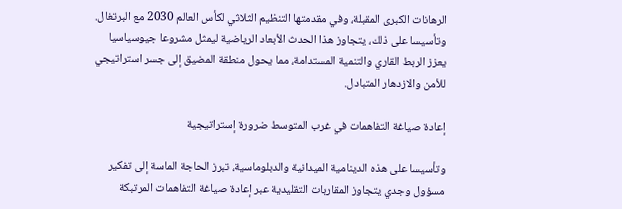الرهانات الكبرى المقبلة، وفي مقدمتها التنظيم الثلاثي لكأس العالم 2030 مع البرتغال. وتأسيسا على ذلك، يتجاوز هذا الحدث الأبعاد الرياضية ليمثل مشروعا جيوسياسيا يعزز الربط القاري والتنمية المستدامة، مما يحول منطقة المضيق إلى جسر استراتيجي للأمن والازدهار المتبادل.

إعادة صياغة التفاهمات في غرب المتوسط ضرورة إستراتيجية

وتأسيسا على هذه الدينامية الميدانية والدبلوماسية، تبرز الحاجة الماسة إلى تفكير مسؤول وجدي يتجاوز المقاربات التقليدية عبر إعادة صياغة التفاهمات المرتبكة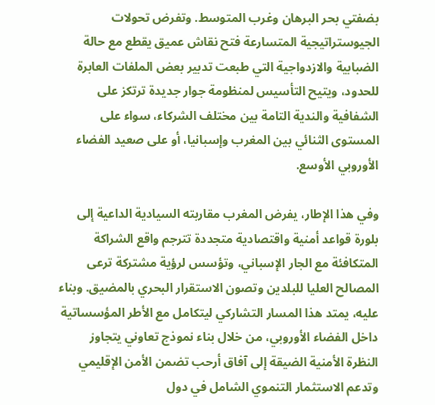بضفتي بحر البرهان وغرب المتوسط. وتفرض تحولات الجيوستراتيجية المتسارعة فتح نقاش عميق يقطع مع حالة الضبابية والازدواجية التي طبعت تدبير بعض الملفات العابرة للحدود، ويتيح التأسيس لمنظومة جوار جديدة ترتكز على الشفافية والندية التامة بين مختلف الشركاء، سواء على المستوى الثنائي بين المغرب وإسبانيا، أو على صعيد الفضاء الأوروبي الأوسع.

وفي هذا الإطار، يفرض المغرب مقاربته السيادية الداعية إلى بلورة قواعد أمنية واقتصادية متجددة تترجم واقع الشراكة المتكافئة مع الجار الإسباني، وتؤسس لرؤية مشتركة ترعى المصالح العليا للبلدين وتصون الاستقرار البحري بالمضيق. وبناء عليه، يمتد هذا المسار التشاركي ليتكامل مع الأطر المؤسساتية داخل الفضاء الأوروبي، من خلال بناء نموذج تعاوني يتجاوز النظرة الأمنية الضيقة إلى آفاق أرحب تضمن الأمن الإقليمي وتدعم الاستثمار التنموي الشامل في دول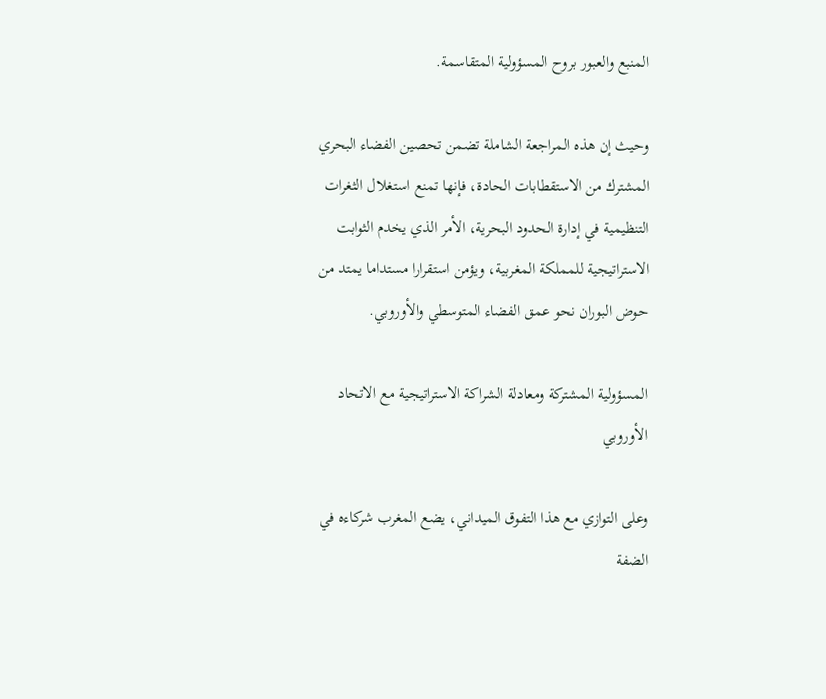المنبع والعبور بروح المسؤولية المتقاسمة.

وحيث إن هذه المراجعة الشاملة تضمن تحصين الفضاء البحري المشترك من الاستقطابات الحادة، فإنها تمنع استغلال الثغرات التنظيمية في إدارة الحدود البحرية، الأمر الذي يخدم الثوابت الاستراتيجية للمملكة المغربية، ويؤمن استقرارا مستداما يمتد من حوض البوران نحو عمق الفضاء المتوسطي والأوروبي.

المسؤولية المشتركة ومعادلة الشراكة الاستراتيجية مع الاتحاد الأوروبي

وعلى التوازي مع هذا التفوق الميداني، يضع المغرب شركاءه في الضفة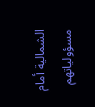الشمالية أمام مسؤولياتهم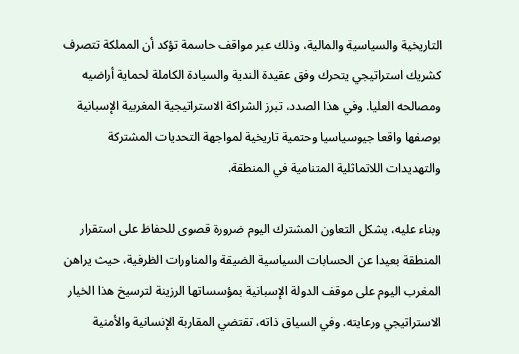التاريخية والسياسية والمالية، وذلك عبر مواقف حاسمة تؤكد أن المملكة تتصرف كشريك استراتيجي يتحرك وفق عقيدة الندية والسيادة الكاملة لحماية أراضيه ومصالحه العليا. وفي هذا الصدد، تبرز الشراكة الاستراتيجية المغربية الإسبانية بوصفها واقعا جيوسياسيا وحتمية تاريخية لمواجهة التحديات المشتركة والتهديدات اللاتماثلية المتنامية في المنطقة.

وبناء عليه، يشكل التعاون المشترك اليوم ضرورة قصوى للحفاظ على استقرار المنطقة بعيدا عن الحسابات السياسية الضيقة والمناورات الظرفية، حيث يراهن المغرب اليوم على موقف الدولة الإسبانية بمؤسساتها الرزينة لترسيخ هذا الخيار الاستراتيجي ورعايته. وفي السياق ذاته، تقتضي المقاربة الإنسانية والأمنية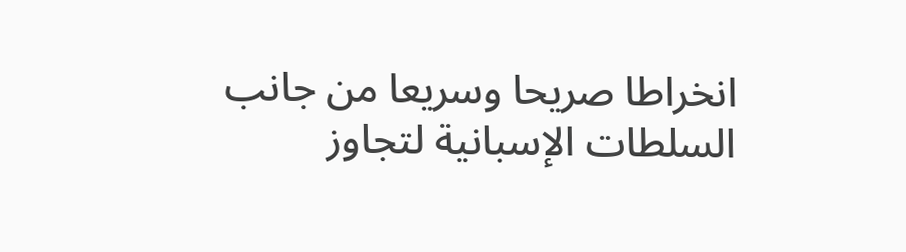انخراطا صريحا وسريعا من جانب السلطات الإسبانية لتجاوز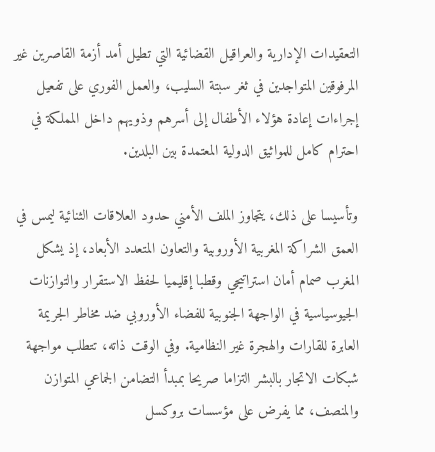التعقيدات الإدارية والعراقيل القضائية التي تطيل أمد أزمة القاصرين غير المرفوقين المتواجدين في ثغر سبتة السليب، والعمل الفوري على تفعيل إجراءات إعادة هؤلاء الأطفال إلى أسرهم وذويهم داخل المملكة في احترام كامل للمواثيق الدولية المعتمدة بين البلدين.

وتأسيسا على ذلك، يتجاوز الملف الأمني حدود العلاقات الثنائية ليمس في العمق الشراكة المغربية الأوروبية والتعاون المتعدد الأبعاد، إذ يشكل المغرب صمام أمان استراتيجي وقطبا إقليميا لحفظ الاستقرار والتوازنات الجيوسياسية في الواجهة الجنوبية للفضاء الأوروبي ضد مخاطر الجريمة العابرة للقارات والهجرة غير النظامية. وفي الوقت ذاته، تتطلب مواجهة شبكات الاتجار بالبشر التزاما صريحا بمبدأ التضامن الجماعي المتوازن والمنصف، مما يفرض على مؤسسات بروكسل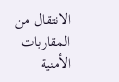الانتقال من المقاربات الأمنية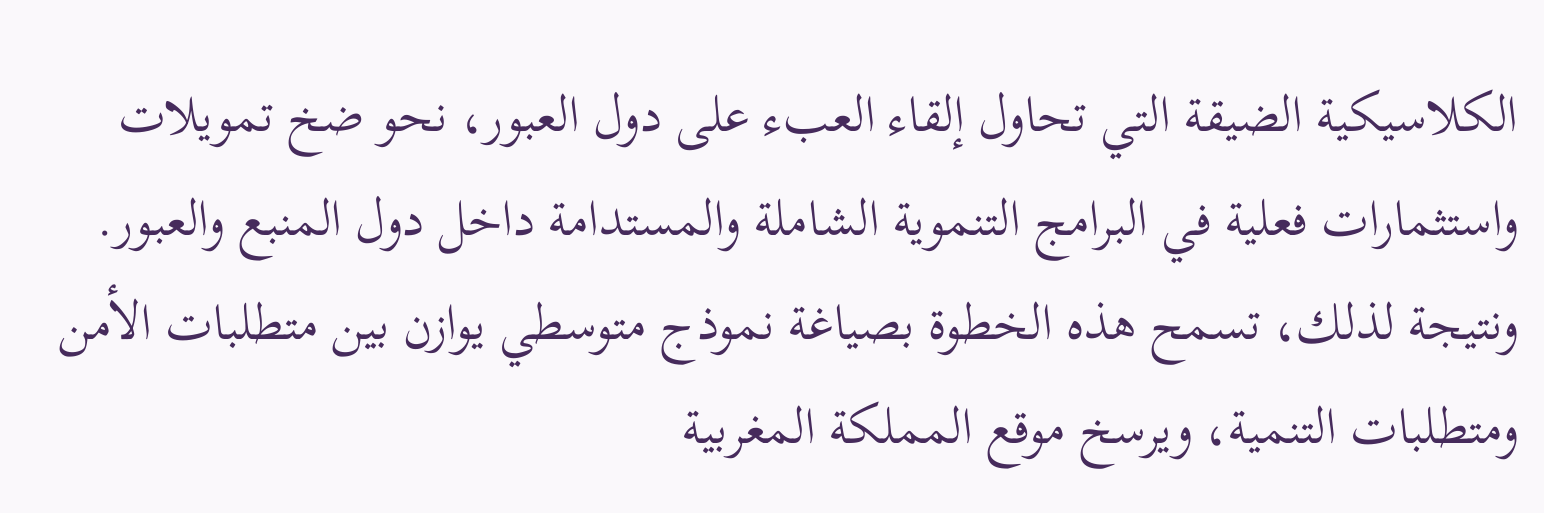الكلاسيكية الضيقة التي تحاول إلقاء العبء على دول العبور، نحو ضخ تمويلات واستثمارات فعلية في البرامج التنموية الشاملة والمستدامة داخل دول المنبع والعبور. ونتيجة لذلك، تسمح هذه الخطوة بصياغة نموذج متوسطي يوازن بين متطلبات الأمن ومتطلبات التنمية، ويرسخ موقع المملكة المغربية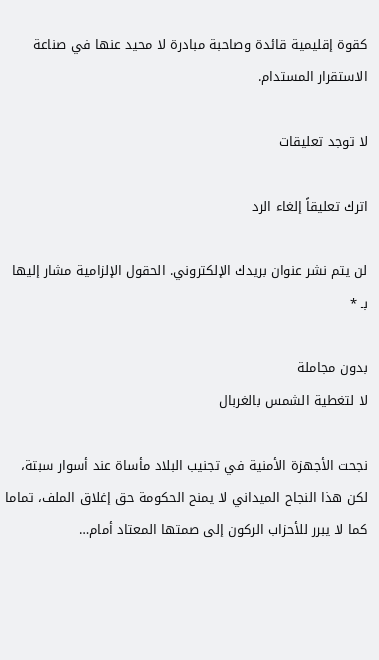كقوة إقليمية قائدة وصاحبة مبادرة لا محيد عنها في صناعة الاستقرار المستدام.

لا توجد تعليقات

اترك تعليقاً إلغاء الرد

لن يتم نشر عنوان بريدك الإلكتروني. الحقول الإلزامية مشار إليها بـ *

بدون مجاملة
لا لتغطية الشمس بالغربال

نجحت الأجهزة الأمنية في تجنيب البلاد مأساة عند أسوار سبتة، لكن هذا النجاح الميداني لا يمنح الحكومة حق إغلاق الملف، تماما كما لا يبرر للأحزاب الركون إلى صمتها المعتاد أمام…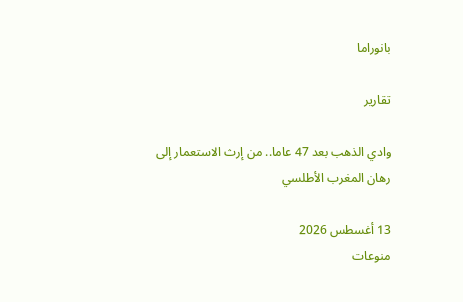بانوراما

تقارير

وادي الذهب بعد 47 عاما.. من إرث الاستعمار إلى رهان المغرب الأطلسي

13 أغسطس 2026
منوعات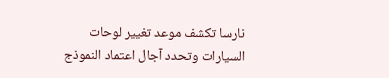نارسا تكشف موعد تغيير لوحات السيارات وتحدد آجال اعتماد النموذج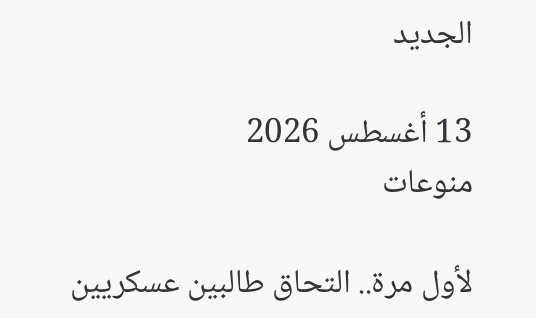الجديد

13 أغسطس 2026
منوعات

لأول مرة.. التحاق طالبين عسكريين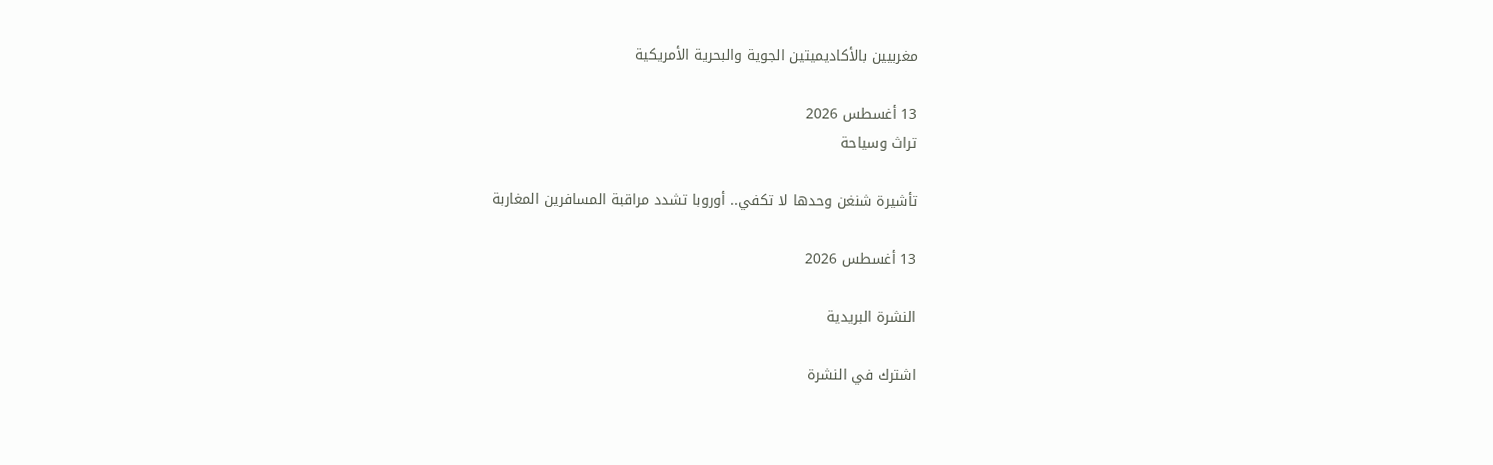مغربيين بالأكاديميتين الجوية والبحرية الأمريكية

13 أغسطس 2026
تراث وسياحة

تأشيرة شنغن وحدها لا تكفي.. أوروبا تشدد مراقبة المسافرين المغاربة

13 أغسطس 2026

النشرة البريدية

اشترك في النشرة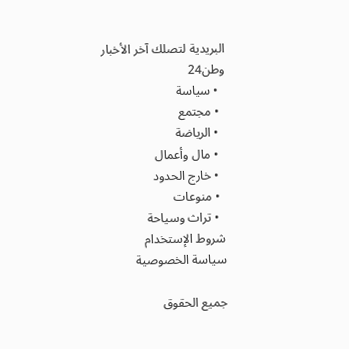البريدية لتصلك آخر الأخبار
وطن24
  • سياسة
  • مجتمع
  • الرياضة
  • مال وأعمال
  • خارج الحدود
  • منوعات
  • تراث وسياحة
شروط الإستخدام
سياسة الخصوصية

جميع الحقوق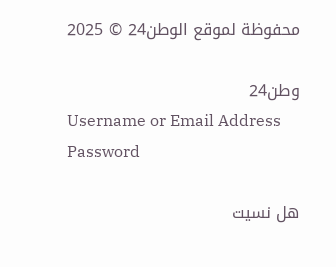محفوظة لموقع الوطن24 © 2025

وطن24
Username or Email Address
Password

هل نسيت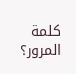كلمة المرور؟